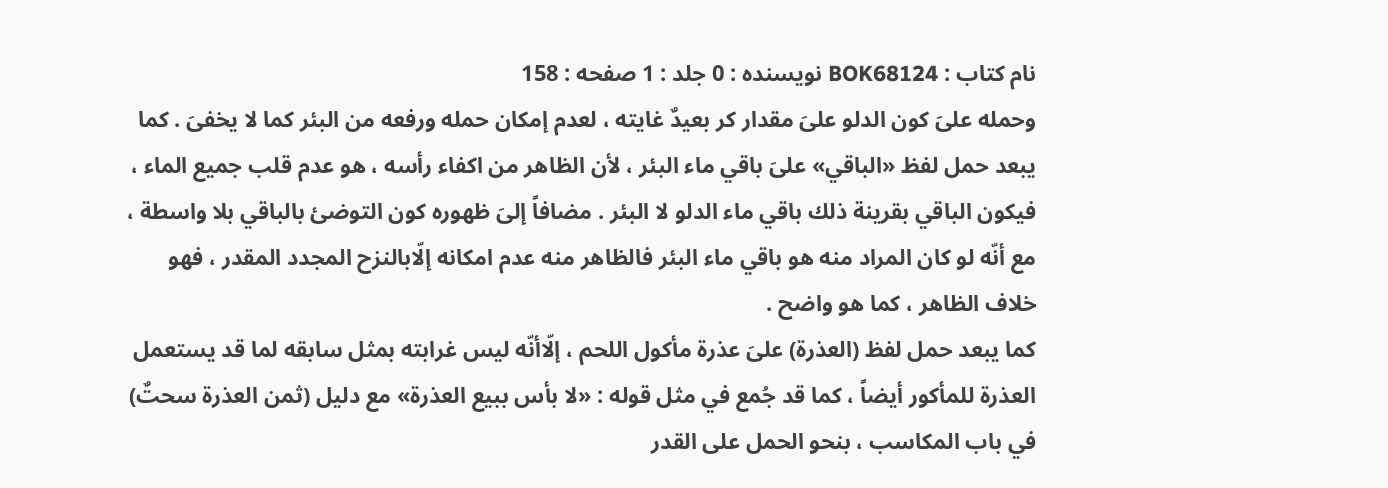نام کتاب : BOK68124 نویسنده : 0 جلد : 1 صفحه : 158
وحمله علىَ كون الدلو علىَ مقدار كر بعيدٌ غايته ، لعدم إمكان حمله ورفعه من البئر كما لا يخفىَ . كما يبعد حمل لفظ «الباقي» علىَ باقي ماء البئر ، لأن الظاهر من اكفاء رأسه ، هو عدم قلب جميع الماء ، فيكون الباقي بقرينة ذلك باقي ماء الدلو لا البئر . مضافاً إلىَ ظهوره كون التوضئ بالباقي بلا واسطة ، مع أنّه لو كان المراد منه هو باقي ماء البئر فالظاهر منه عدم امكانه إلّابالنزح المجدد المقدر ، فهو خلاف الظاهر ، كما هو واضح .
كما يبعد حمل لفظ (العذرة) علىَ عذرة مأكول اللحم ، إلّاأنّه ليس غرابته بمثل سابقه لما قد يستعمل العذرة للمأكور أيضاً ، كما قد جُمع في مثل قوله : «لا بأس ببيع العذرة» مع دليل (ثمن العذرة سحتٌ) في باب المكاسب ، بنحو الحمل على القدر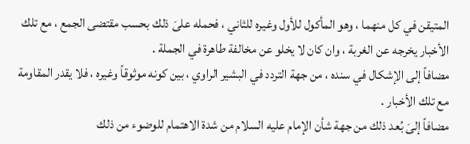المتيقن في كل منهما ، وهو المأكول للأول وغيره للثاني ، فحمله علىَ ذلك بحسب مقتضى الجمع ، مع تلك الأخبار يخرجه عن الغربة ، وان كان لا يخلو عن مخالفة طاهرة في الجملة .
مضافاً إلى الإشكال في سنده ، من جهة التردد في البشير الراوي ، بين كونه موثوقاً وغيره ، فلا يقدر المقاومة مع تلك الأخبار .
مضافاً إلىَ بُعد ذلك من جهة شأن الإمام عليه السلام من شدة الاهتمام للوضوء من ذلك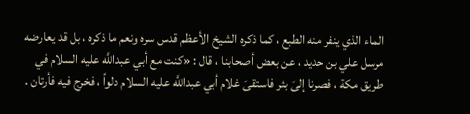الماء الذي ينفر منه الطبع ، كما ذكره الشيخ الأعظم قدس سره ونعم ما ذكره ، بل قد يعارضه مرسل علي بن حديد ، عن بعض أصحابنا ، قال : «كنت مع أبي عبداللَّه عليه السلام في طريق مكة ، فصرنا إلىَ بئر فاستقىَ غلام أبي عبداللَّه عليه السلام دلواً ، فخرج فيه فأرتان .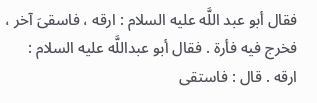فقال أبو عبد اللَّه عليه السلام : ارقه ، فاسقىَ آخر ، فخرج فيه فأرة . فقال أبو عبداللَّه عليه السلام : ارقه . قال : فاستقى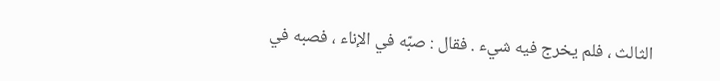الثالث ، فلم يخرج فيه شيء . فقال : صبّه في الإناء ، فصبه في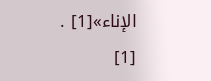الإناء»[1] .
[1]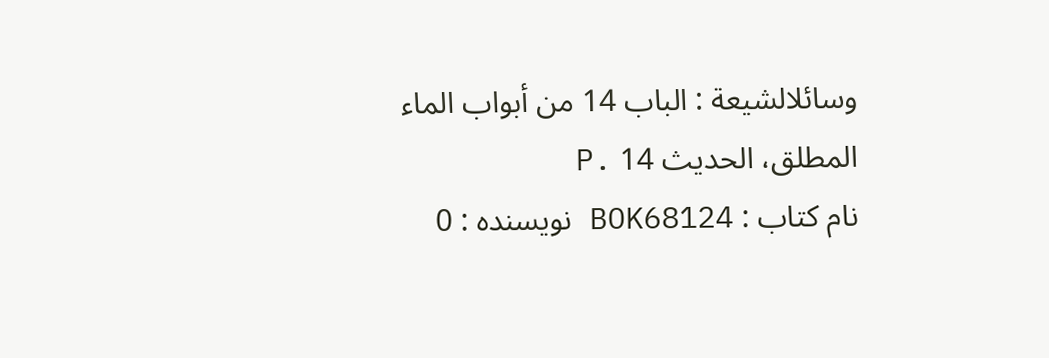وسائلالشيعة : الباب 14 من أبواب الماء المطلق، الحديث 14 .P
نام کتاب : BOK68124 نویسنده : 0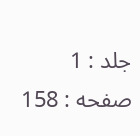جلد : 1 صفحه : 158